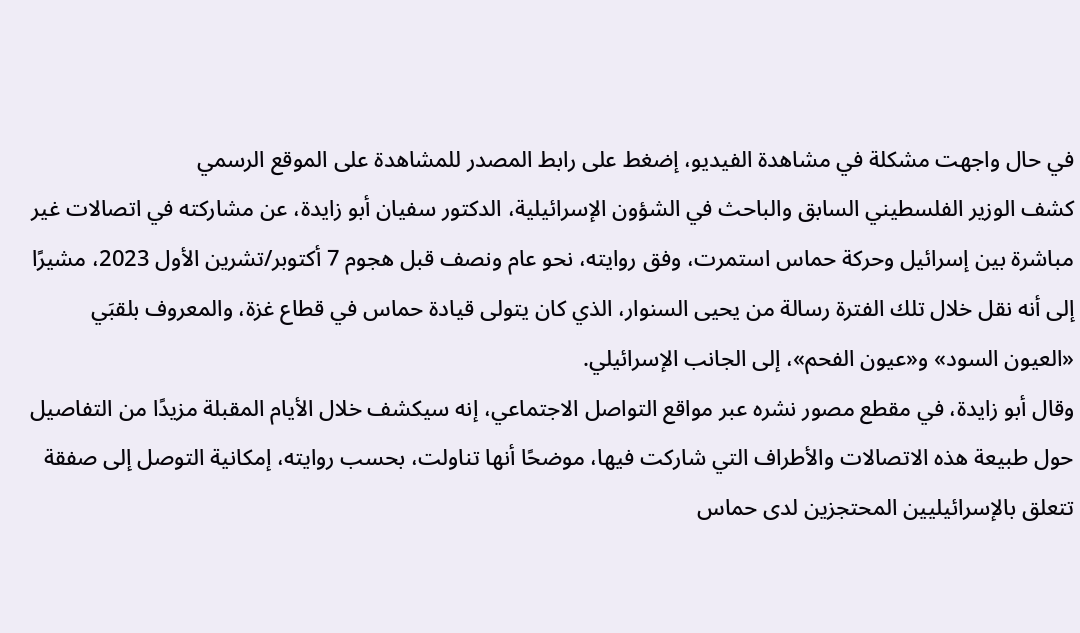في حال واجهت مشكلة في مشاهدة الفيديو، إضغط على رابط المصدر للمشاهدة على الموقع الرسمي
كشف الوزير الفلسطيني السابق والباحث في الشؤون الإسرائيلية، الدكتور سفيان أبو زايدة، عن مشاركته في اتصالات غير مباشرة بين إسرائيل وحركة حماس استمرت، وفق روايته، نحو عام ونصف قبل هجوم 7 أكتوبر/تشرين الأول 2023، مشيرًا إلى أنه نقل خلال تلك الفترة رسالة من يحيى السنوار، الذي كان يتولى قيادة حماس في قطاع غزة، والمعروف بلقبَي «العيون السود» و«عيون الفحم»، إلى الجانب الإسرائيلي.
وقال أبو زايدة، في مقطع مصور نشره عبر مواقع التواصل الاجتماعي، إنه سيكشف خلال الأيام المقبلة مزيدًا من التفاصيل حول طبيعة هذه الاتصالات والأطراف التي شاركت فيها، موضحًا أنها تناولت، بحسب روايته، إمكانية التوصل إلى صفقة تتعلق بالإسرائيليين المحتجزين لدى حماس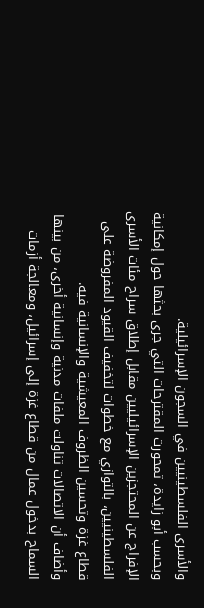والأسرى الفلسطينيين في السجون الإسرائيلية.
وبحسب أبو زايدة، تمحورت المقترحات التي جرى بحثها حول إمكانية الإفراج عن المحتجزين الإسرائيليين مقابل إطلاق سراح مئات الأسرى الفلسطينيين، بالتوازي مع خطوات لتخفيف القيود المفروضة على قطاع غزة وتحسين الظروف المعيشية والإنسانية فيه.
وأضاف أن الاتصالات تناولت ملفات مدنية وإنسانية أخرى، من بينها السماح بدخول عمال من قطاع غزة إلى إسرائيل، ومعالجة أزمات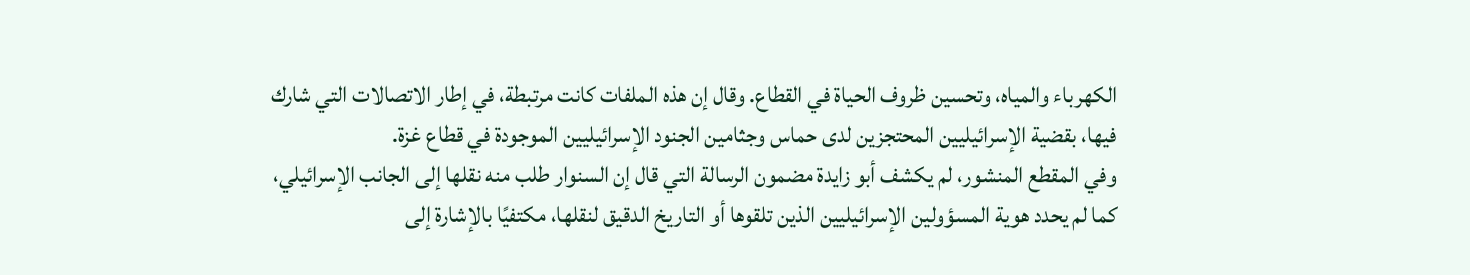الكهرباء والمياه، وتحسين ظروف الحياة في القطاع. وقال إن هذه الملفات كانت مرتبطة، في إطار الاتصالات التي شارك فيها، بقضية الإسرائيليين المحتجزين لدى حماس وجثامين الجنود الإسرائيليين الموجودة في قطاع غزة.
وفي المقطع المنشور، لم يكشف أبو زايدة مضمون الرسالة التي قال إن السنوار طلب منه نقلها إلى الجانب الإسرائيلي، كما لم يحدد هوية المسؤولين الإسرائيليين الذين تلقوها أو التاريخ الدقيق لنقلها، مكتفيًا بالإشارة إلى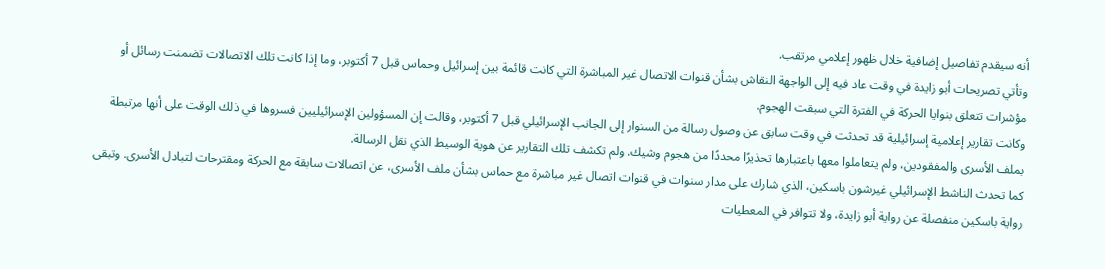أنه سيقدم تفاصيل إضافية خلال ظهور إعلامي مرتقب.
وتأتي تصريحات أبو زايدة في وقت عاد فيه إلى الواجهة النقاش بشأن قنوات الاتصال غير المباشرة التي كانت قائمة بين إسرائيل وحماس قبل 7 أكتوبر، وما إذا كانت تلك الاتصالات تضمنت رسائل أو مؤشرات تتعلق بنوايا الحركة في الفترة التي سبقت الهجوم.
وكانت تقارير إعلامية إسرائيلية قد تحدثت في وقت سابق عن وصول رسالة من السنوار إلى الجانب الإسرائيلي قبل 7 أكتوبر، وقالت إن المسؤولين الإسرائيليين فسروها في ذلك الوقت على أنها مرتبطة بملف الأسرى والمفقودين، ولم يتعاملوا معها باعتبارها تحذيرًا محددًا من هجوم وشيك. ولم تكشف تلك التقارير عن هوية الوسيط الذي نقل الرسالة.
كما تحدث الناشط الإسرائيلي غيرشون باسكين، الذي شارك على مدار سنوات في قنوات اتصال غير مباشرة مع حماس بشأن ملف الأسرى، عن اتصالات سابقة مع الحركة ومقترحات لتبادل الأسرى. وتبقى رواية باسكين منفصلة عن رواية أبو زايدة، ولا تتوافر في المعطيات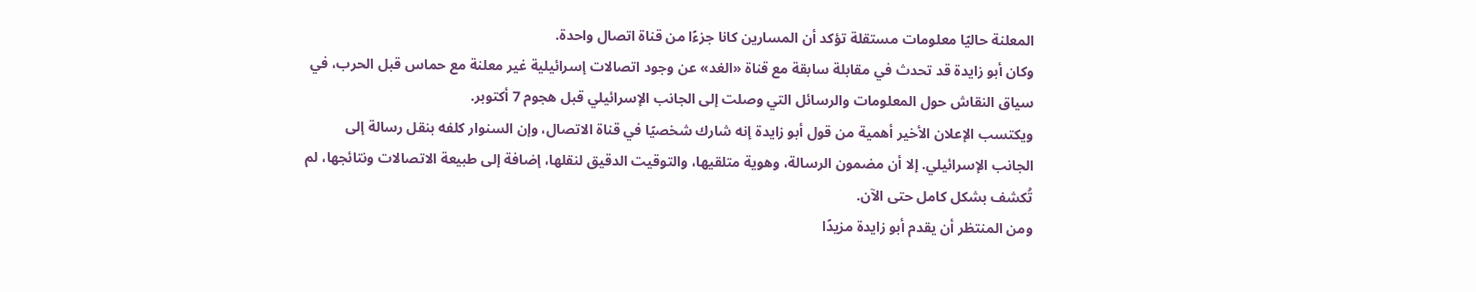المعلنة حاليًا معلومات مستقلة تؤكد أن المسارين كانا جزءًا من قناة اتصال واحدة.
وكان أبو زايدة قد تحدث في مقابلة سابقة مع قناة «الغد» عن وجود اتصالات إسرائيلية غير معلنة مع حماس قبل الحرب، في سياق النقاش حول المعلومات والرسائل التي وصلت إلى الجانب الإسرائيلي قبل هجوم 7 أكتوبر.
ويكتسب الإعلان الأخير أهمية من قول أبو زايدة إنه شارك شخصيًا في قناة الاتصال، وإن السنوار كلفه بنقل رسالة إلى الجانب الإسرائيلي. إلا أن مضمون الرسالة، وهوية متلقيها، والتوقيت الدقيق لنقلها، إضافة إلى طبيعة الاتصالات ونتائجها، لم تُكشف بشكل كامل حتى الآن.
ومن المنتظر أن يقدم أبو زايدة مزيدًا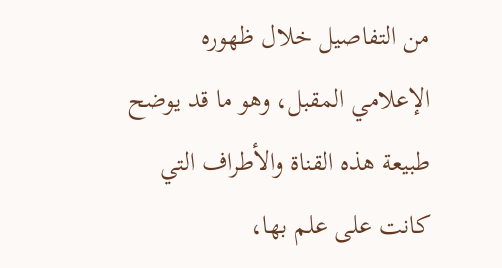من التفاصيل خلال ظهوره الإعلامي المقبل، وهو ما قد يوضح طبيعة هذه القناة والأطراف التي كانت على علم بها،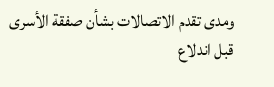ومدى تقدم الاتصالات بشأن صفقة الأسرى قبل اندلاع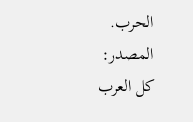الحرب.
المصدر:
كل العرب